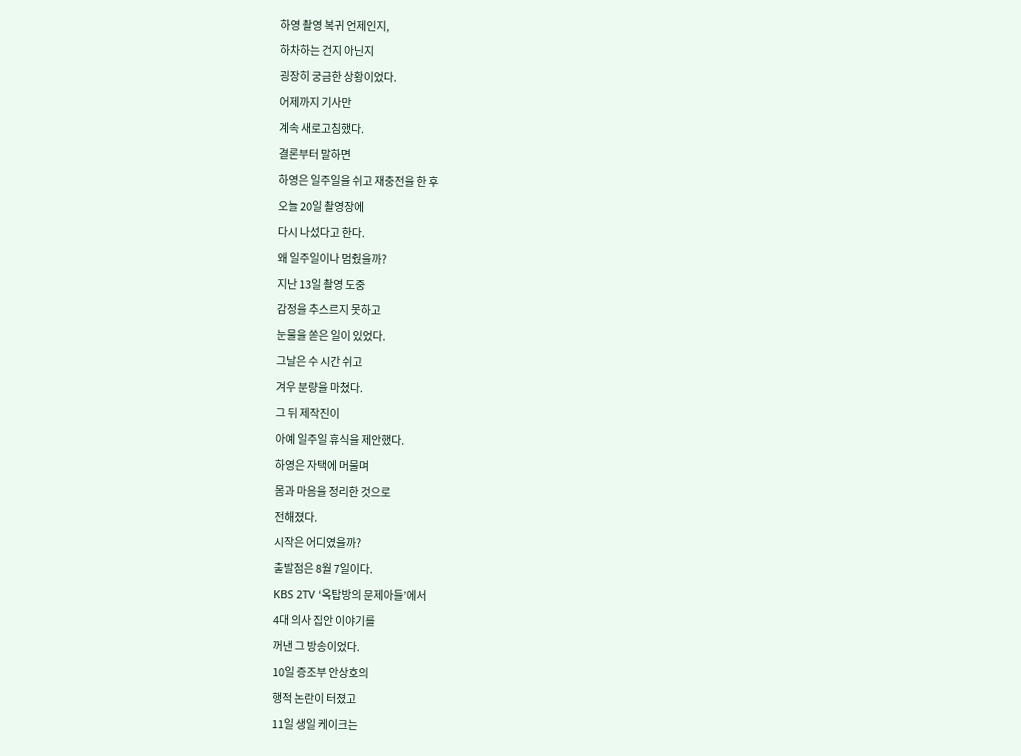하영 촬영 복귀 언제인지,
하차하는 건지 아닌지
굉장히 궁금한 상황이었다.
어제까지 기사만
계속 새로고침했다.
결론부터 말하면
하영은 일주일을 쉬고 재충전을 한 후
오늘 20일 촬영장에
다시 나섰다고 한다.
왜 일주일이나 멈췄을까?
지난 13일 촬영 도중
감정을 추스르지 못하고
눈물을 쏟은 일이 있었다.
그날은 수 시간 쉬고
겨우 분량을 마쳤다.
그 뒤 제작진이
아예 일주일 휴식을 제안했다.
하영은 자택에 머물며
몸과 마음을 정리한 것으로
전해졌다.
시작은 어디였을까?
출발점은 8월 7일이다.
KBS 2TV ‘옥탑방의 문제아들’에서
4대 의사 집안 이야기를
꺼낸 그 방송이었다.
10일 증조부 안상호의
행적 논란이 터졌고
11일 생일 케이크는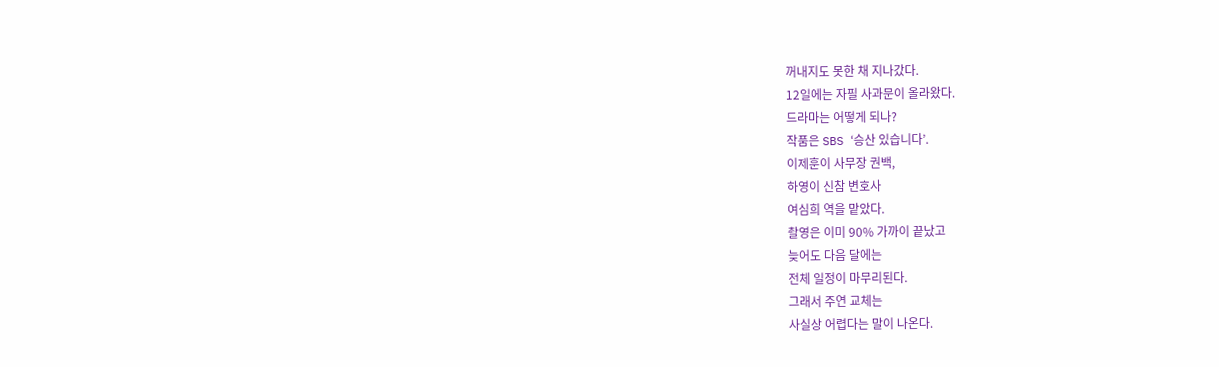꺼내지도 못한 채 지나갔다.
12일에는 자필 사과문이 올라왔다.
드라마는 어떻게 되나?
작품은 SBS ‘승산 있습니다’.
이제훈이 사무장 권백,
하영이 신참 변호사
여심희 역을 맡았다.
촬영은 이미 90% 가까이 끝났고
늦어도 다음 달에는
전체 일정이 마무리된다.
그래서 주연 교체는
사실상 어렵다는 말이 나온다.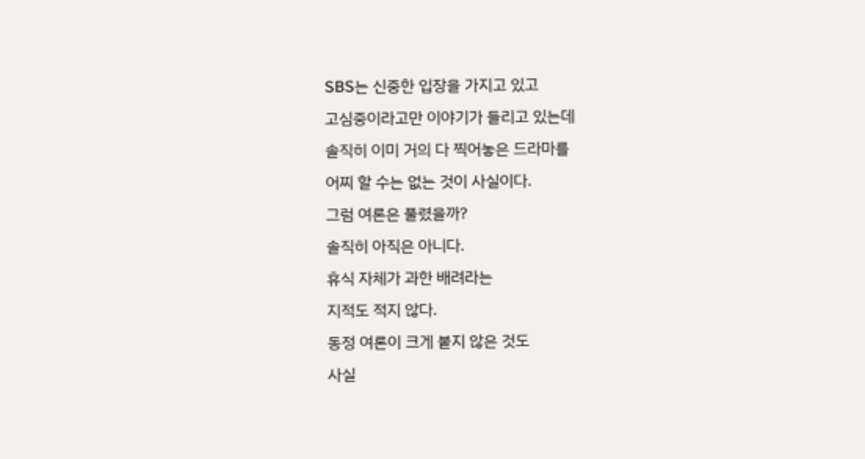SBS는 신중한 입장을 가지고 있고
고심중이라고만 이야기가 들리고 있는데
솔직히 이미 거의 다 찍어놓은 드라마를
어찌 할 수는 없는 것이 사실이다.
그럼 여론은 풀렸을까?
솔직히 아직은 아니다.
휴식 자체가 과한 배려라는
지적도 적지 않다.
동정 여론이 크게 붙지 않은 것도
사실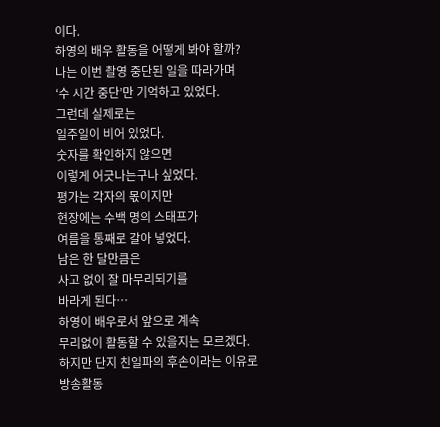이다.
하영의 배우 활동을 어떻게 봐야 할까?
나는 이번 촬영 중단된 일을 따라가며
‘수 시간 중단’만 기억하고 있었다.
그런데 실제로는
일주일이 비어 있었다.
숫자를 확인하지 않으면
이렇게 어긋나는구나 싶었다.
평가는 각자의 몫이지만
현장에는 수백 명의 스태프가
여름을 통째로 갈아 넣었다.
남은 한 달만큼은
사고 없이 잘 마무리되기를
바라게 된다…
하영이 배우로서 앞으로 계속
무리없이 활동할 수 있을지는 모르겠다.
하지만 단지 친일파의 후손이라는 이유로
방송활동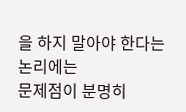을 하지 말아야 한다는 논리에는
문제점이 분명히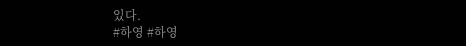있다.
#하영 #하영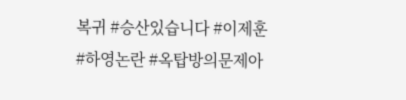복귀 #승산있습니다 #이제훈 #하영논란 #옥탑방의문제아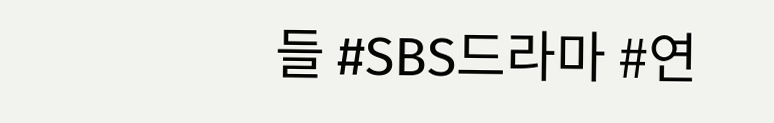들 #SBS드라마 #연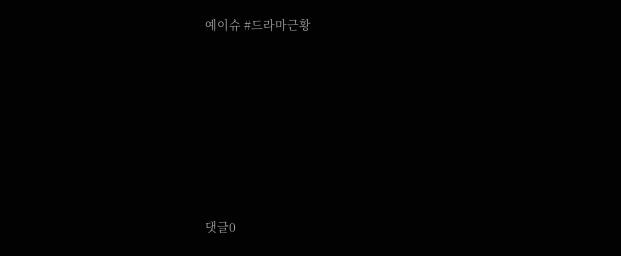예이슈 #드라마근황










댓글0